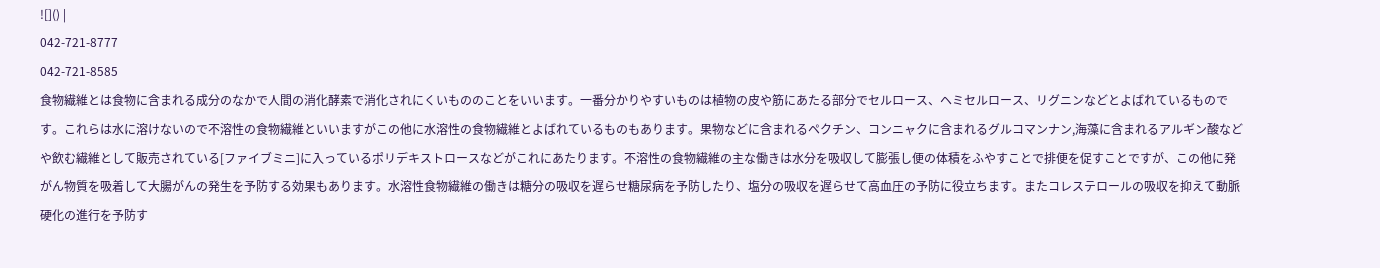![]() |
042-721-8777
042-721-8585
食物繊維とは食物に含まれる成分のなかで人間の消化酵素で消化されにくいもののことをいいます。一番分かりやすいものは植物の皮や筋にあたる部分でセルロース、ヘミセルロース、リグニンなどとよばれているものです。これらは水に溶けないので不溶性の食物繊維といいますがこの他に水溶性の食物繊維とよばれているものもあります。果物などに含まれるペクチン、コンニャクに含まれるグルコマンナン,海藻に含まれるアルギン酸などや飲む繊維として販売されている[ファイブミニ]に入っているポリデキストロースなどがこれにあたります。不溶性の食物繊維の主な働きは水分を吸収して膨張し便の体積をふやすことで排便を促すことですが、この他に発がん物質を吸着して大腸がんの発生を予防する効果もあります。水溶性食物繊維の働きは糖分の吸収を遅らせ糖尿病を予防したり、塩分の吸収を遅らせて高血圧の予防に役立ちます。またコレステロールの吸収を抑えて動脈硬化の進行を予防す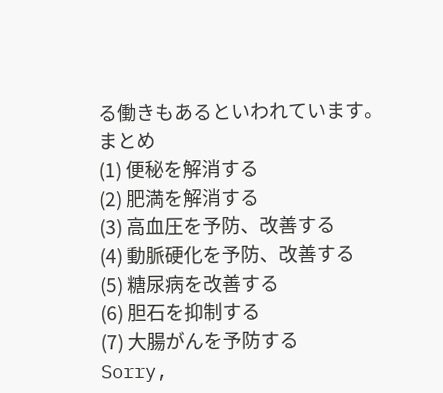る働きもあるといわれています。
まとめ
(1) 便秘を解消する
(2) 肥満を解消する
(3) 高血圧を予防、改善する
(4) 動脈硬化を予防、改善する
(5) 糖尿病を改善する
(6) 胆石を抑制する
(7) 大腸がんを予防する
Sorry,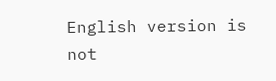English version is not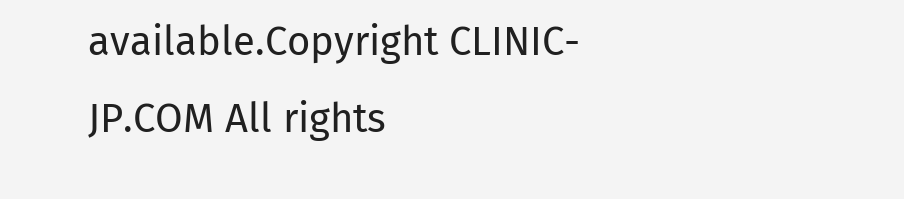available.Copyright CLINIC-JP.COM All rights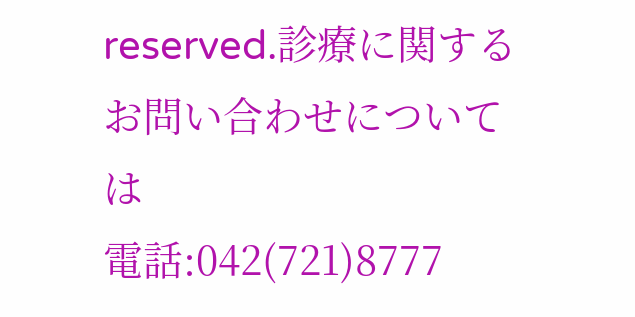reserved.診療に関するお問い合わせについては
電話:042(721)8777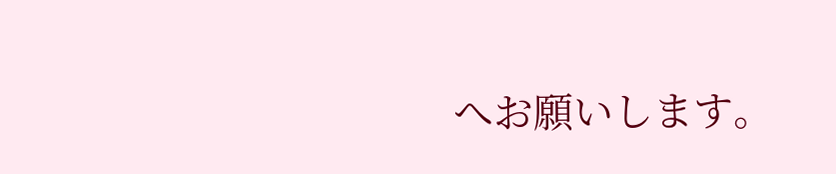へお願いします。